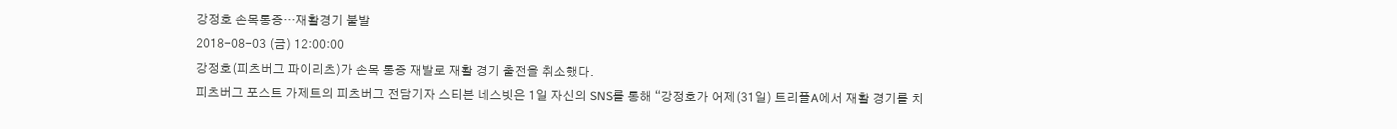강정호 손목통증…재활경기 불발
2018-08-03 (금) 12:00:00
강정호(피츠버그 파이리츠)가 손목 통증 재발로 재활 경기 출전을 취소했다.
피츠버그 포스트 가제트의 피츠버그 전담기자 스티븐 네스빗은 1일 자신의 SNS를 통해 “강정호가 어제(31일) 트리플A에서 재활 경기를 치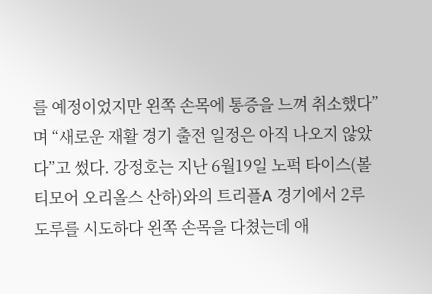를 예정이었지만 왼쪽 손목에 통증을 느껴 취소했다”며 “새로운 재활 경기 출전 일정은 아직 나오지 않았다”고 썼다. 강정호는 지난 6월19일 노퍽 타이스(볼티모어 오리올스 산하)와의 트리플A 경기에서 2루 도루를 시도하다 왼쪽 손목을 다쳤는데 애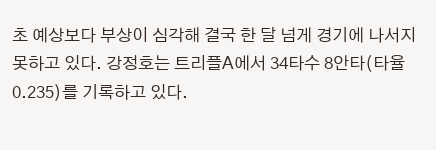초 예상보다 부상이 심각해 결국 한 달 넘게 경기에 나서지 못하고 있다. 강정호는 트리플A에서 34타수 8안타(타율 0.235)를 기록하고 있다.